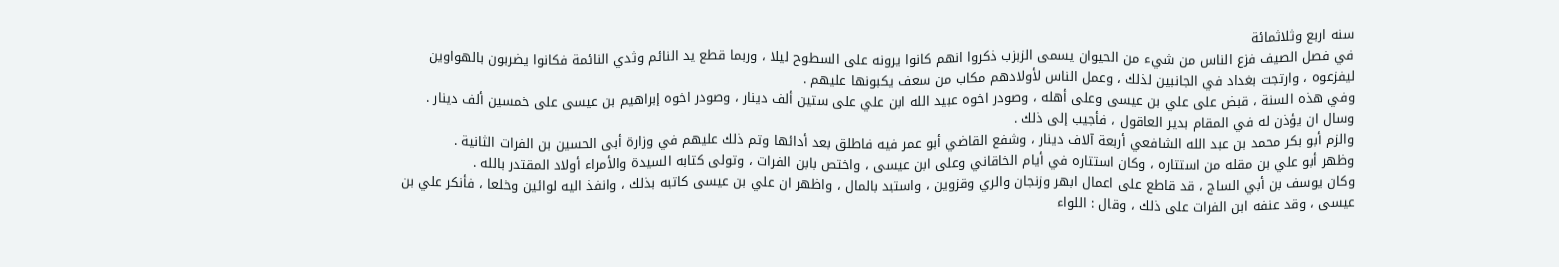سنه اربع وثلاثمائة
في فصل الصيف فزع الناس من شيء من الحيوان يسمى الزبزب ذكروا انهم كانوا يرونه على السطوح ليلا ، وربما قطع يد النائم وثدي النائمة فكانوا يضربون بالهواوين ليفزعوه ، وارتجت بغداد في الجانبين لذلك ، وعمل الناس لأولادهم مكاب من سعف يكبونها عليهم .
وفي هذه السنة ، قبض على علي بن عيسى وعلى أهله ، وصودر اخوه عبيد الله ابن علي على ستين ألف دينار ، وصودر اخوه إبراهيم بن عيسى على خمسين ألف دينار .
وسال ان يؤذن له في المقام بدير العاقول ، فأجيب إلى ذلك .
والزم أبو بكر محمد بن عبد الله الشافعي أربعة آلاف دينار ، وشفع القاضي أبو عمر فيه فاطلق بعد أدائها وتم ذلك عليهم في وزارة أبى الحسين بن الفرات الثانية .
وظهر أبو علي بن مقله من استتاره ، وكان استتاره في أيام الخاقاني وعلى ابن عيسى ، واختص بابن الفرات ، وتولى كتابه السيدة والأمراء أولاد المقتدر بالله .
وكان يوسف بن أبي الساج ، قد قاطع على اعمال ابهر وزنجان والري وقزوين ، واستبد بالمال ، واظهر ان علي بن عيسى كاتبه بذلك ، وانفذ اليه لوائين وخلعا ، فأنكر علي بن عيسى ، وقد عنفه ابن الفرات على ذلك ، وقال : اللواء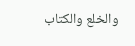والخلع والكتاب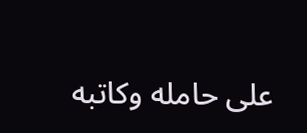على حامله وكاتبه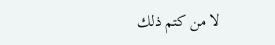لا من كتم ذلك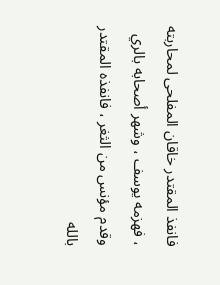فانفذ المقتدر خاقان المفلحى لمحاربته ، فهزمه يوسف ، وشهر أصحابه بالري وقدم مؤنس من الثغر ، فانفذه المقتدر بالله